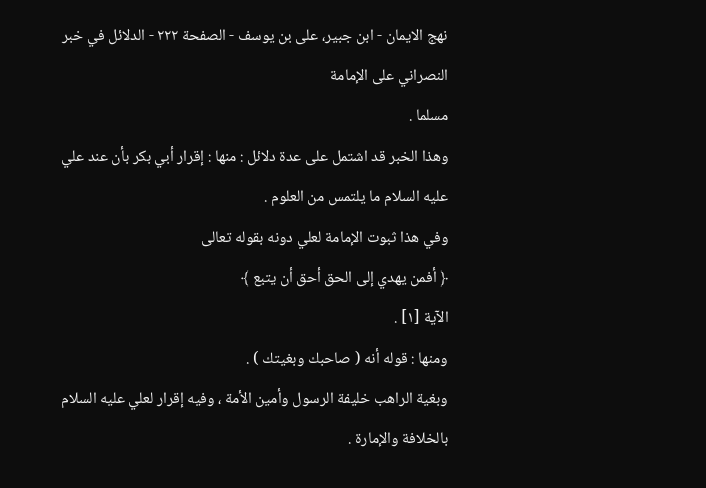نهج الايمان - ابن جبیر، علی بن یوسف - الصفحة ٢٢٢ - الدلائل في خبر النصراني على الإمامة
مسلما .
وهذا الخبر قد اشتمل على عدة دلائل : منها : إقرار أبي بكر بأن عند علي عليه السلام ما يلتمس من العلوم .
وفي هذا ثبوت الإمامة لعلي دونه بقوله تعالى
﴿ أفمن يهدي إلى الحق أحق أن يتبع ﴾
الآية [١] .
ومنها : قوله أنه ( صاحبك وبغيتك ) .
وبغية الراهب خليفة الرسول وأمين الأمة ، وفيه إقرار لعلي عليه السلام بالخلافة والإمارة .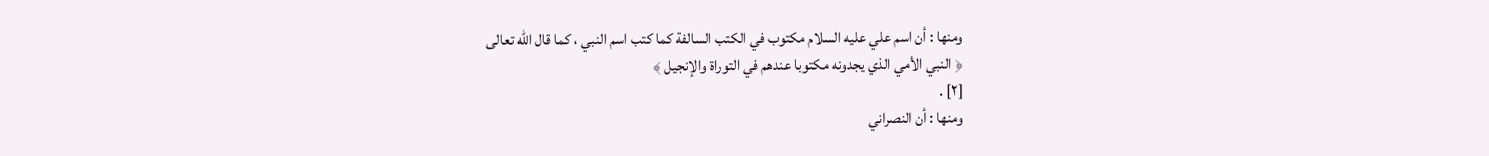ومنها : أن اسم علي عليه السلام مكتوب في الكتب السالفة كما كتب اسم النبي ، كما قال الله تعالى
﴿ النبي الأمي الذي يجدونه مكتوبا عندهم في التوراة والإنجيل ﴾
[٢] .
ومنها : أن النصراني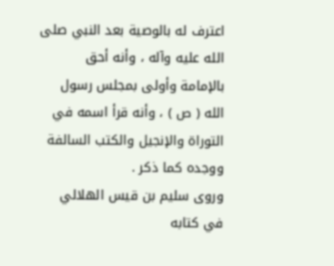اعترف له بالوصية بعد النبي صلى الله عليه وآله ، وأنه أحق بالإمامة وأولى بمجلس رسول الله ( ص ) ، وأنه قرأ اسمه في التوراة والإنجيل والكتب السالفة ووجده كما ذكر .
وروى سليم بن قيس الهلالي في كتابه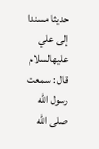حديثا مسندا إلى علي عليهالسلام قال : سمعت رسول الله صلى الله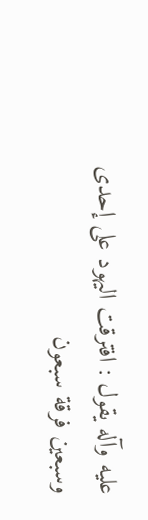عليه وآله يقول : افترقت اليهود على إحدى وسبعين فرقة سبعون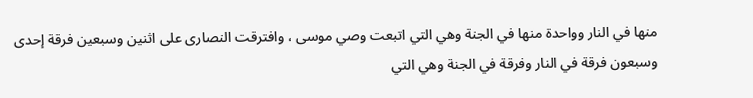منها في النار وواحدة منها في الجنة وهي التي اتبعت وصي موسى ، وافترقت النصارى على اثنين وسبعين فرقة إحدى وسبعون فرقة في النار وفرقة في الجنة وهي التي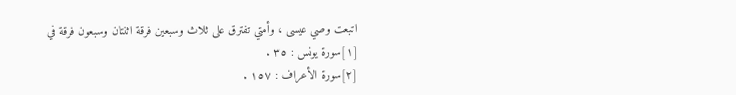اتبعت وصي عيسى ، وأمتي تفترق على ثلاث وسبعين فرقة اثنتان وسبعون فرقة في
[١]سورة يونس : ٣٥ .
[٢]سورة الأعراف : ١٥٧ .